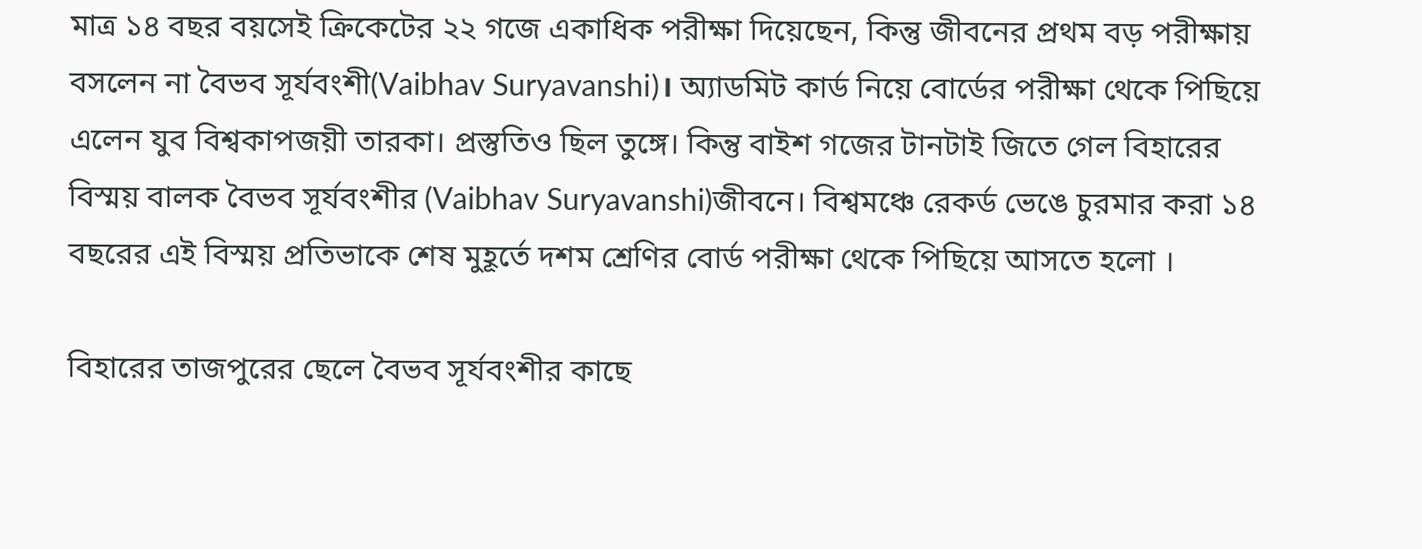মাত্র ১৪ বছর বয়সেই ক্রিকেটের ২২ গজে একাধিক পরীক্ষা দিয়েছেন, কিন্তু জীবনের প্রথম বড় পরীক্ষায় বসলেন না বৈভব সূর্যবংশী(Vaibhav Suryavanshi)। অ্যাডমিট কার্ড নিয়ে বোর্ডের পরীক্ষা থেকে পিছিয়ে এলেন যুব বিশ্বকাপজয়ী তারকা। প্রস্তুতিও ছিল তুঙ্গে। কিন্তু বাইশ গজের টানটাই জিতে গেল বিহারের বিস্ময় বালক বৈভব সূর্যবংশীর (Vaibhav Suryavanshi)জীবনে। বিশ্বমঞ্চে রেকর্ড ভেঙে চুরমার করা ১৪ বছরের এই বিস্ময় প্রতিভাকে শেষ মুহূর্তে দশম শ্রেণির বোর্ড পরীক্ষা থেকে পিছিয়ে আসতে হলো ।

বিহারের তাজপুরের ছেলে বৈভব সূর্যবংশীর কাছে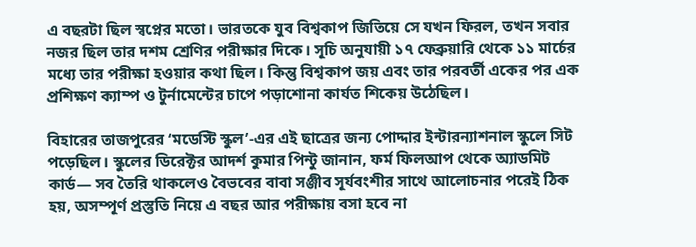এ বছরটা ছিল স্বপ্নের মতো। ভারতকে যুব বিশ্বকাপ জিতিয়ে সে যখন ফিরল, তখন সবার নজর ছিল তার দশম শ্রেণির পরীক্ষার দিকে। সূচি অনুযায়ী ১৭ ফেব্রুয়ারি থেকে ১১ মার্চের মধ্যে তার পরীক্ষা হওয়ার কথা ছিল। কিন্তু বিশ্বকাপ জয় এবং তার পরবর্তী একের পর এক প্রশিক্ষণ ক্যাম্প ও টুর্নামেন্টের চাপে পড়াশোনা কার্যত শিকেয় উঠেছিল।

বিহারের তাজপুরের ‘মডেস্টি স্কুল’-এর এই ছাত্রের জন্য পোদ্দার ইন্টারন্যাশনাল স্কুলে সিট পড়েছিল। স্কুলের ডিরেক্টর আদর্শ কুমার পিন্টু জানান, ফর্ম ফিলআপ থেকে অ্যাডমিট কার্ড— সব তৈরি থাকলেও বৈভবের বাবা সঞ্জীব সূর্যবংশীর সাথে আলোচনার পরেই ঠিক হয়, অসম্পূর্ণ প্রস্তুতি নিয়ে এ বছর আর পরীক্ষায় বসা হবে না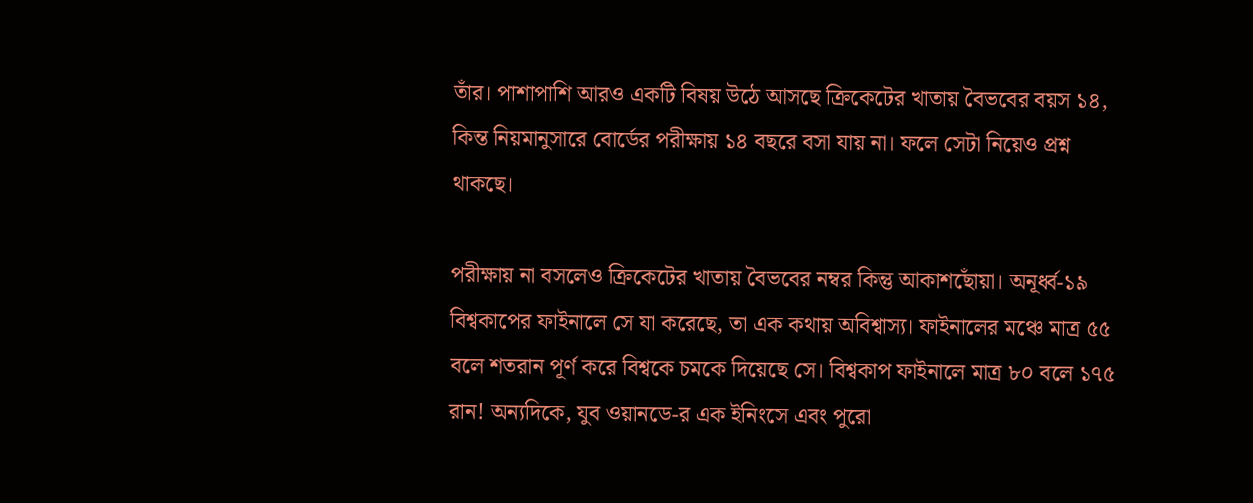তাঁর। পাশাপাশি আরও একটি বিষয় উঠে আসছে ক্রিকেটের খাতায় বৈভবের বয়স ১৪, কিন্ত নিয়মানুসারে বোর্ডের পরীক্ষায় ১৪ বছরে বসা যায় না। ফলে সেটা নিয়েও প্রশ্ন থাকছে।

পরীক্ষায় না বসলেও ক্রিকেটের খাতায় বৈভবের নম্বর কিন্তু আকাশছোঁয়া। অনূর্ধ্ব-১৯ বিশ্বকাপের ফাইনালে সে যা করেছে, তা এক কথায় অবিশ্বাস্য। ফাইনালের মঞ্চে মাত্র ৫৫ বলে শতরান পূর্ণ করে বিশ্বকে চমকে দিয়েছে সে। বিশ্বকাপ ফাইনালে মাত্র ৮০ বলে ১৭৫ রান! অন্যদিকে, যুব ওয়ানডে-র এক ইনিংসে এবং পুরো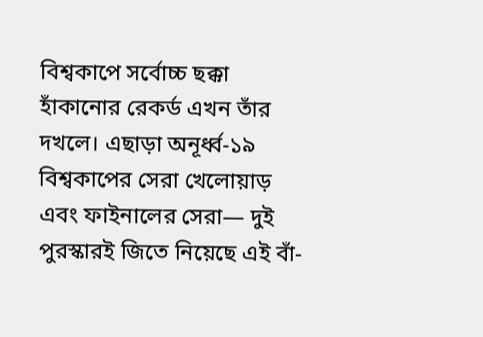বিশ্বকাপে সর্বোচ্চ ছক্কা হাঁকানোর রেকর্ড এখন তাঁর দখলে। এছাড়া অনূর্ধ্ব-১৯ বিশ্বকাপের সেরা খেলোয়াড় এবং ফাইনালের সেরা— দুই পুরস্কারই জিতে নিয়েছে এই বাঁ-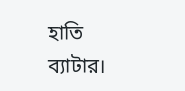হাতি ব্যাটার।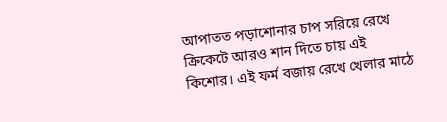আপাতত পড়াশোনার চাপ সরিয়ে রেখে ক্রিকেটে আরও শান দিতে চায় এই কিশোর। এই ফর্ম বজায় রেখে খেলার মাঠে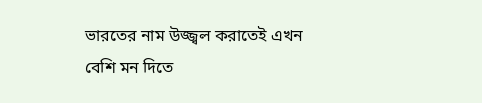ভারতের নাম উজ্জ্বল করাতেই এখন বেশি মন দিতে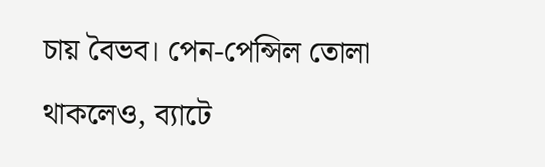চায় বৈভব। পেন-পেন্সিল তোলা থাকলেও, ব্যাটে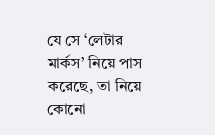যে সে ‘লেটার মার্কস’ নিয়ে পাস করেছে, তা নিয়ে কোনো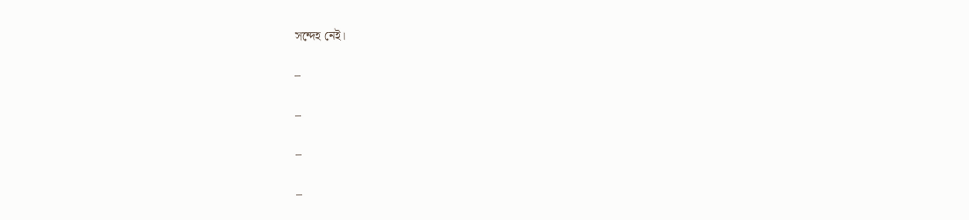সন্দেহ নেই।

–

–

–

–